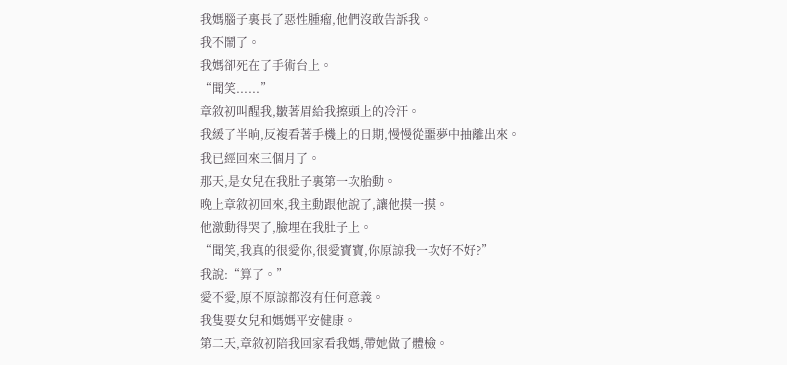我媽腦子裏長了惡性腫瘤,他們沒敢告訴我。
我不鬧了。
我媽卻死在了手術台上。
“聞笑......”
章敘初叫醒我,皺著眉給我擦頭上的冷汗。
我緩了半晌,反複看著手機上的日期,慢慢從噩夢中抽離出來。
我已經回來三個月了。
那天,是女兒在我肚子裏第一次胎動。
晚上章敘初回來,我主動跟他說了,讓他摸一摸。
他激動得哭了,臉埋在我肚子上。
“聞笑,我真的很愛你,很愛寶寶,你原諒我一次好不好?”
我說:“算了。”
愛不愛,原不原諒都沒有任何意義。
我隻要女兒和媽媽平安健康。
第二天,章敘初陪我回家看我媽,帶她做了體檢。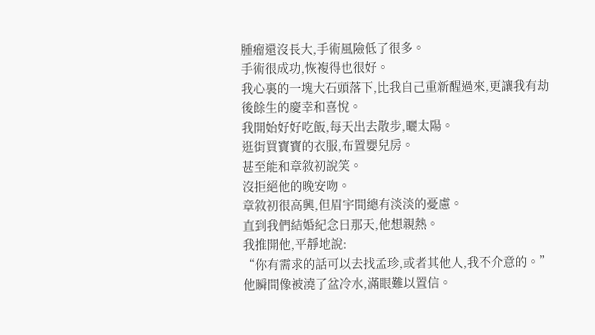腫瘤還沒長大,手術風險低了很多。
手術很成功,恢複得也很好。
我心裏的一塊大石頭落下,比我自己重新醒過來,更讓我有劫後餘生的慶幸和喜悅。
我開始好好吃飯,每天出去散步,曬太陽。
逛街買寶寶的衣服,布置嬰兒房。
甚至能和章敘初說笑。
沒拒絕他的晚安吻。
章敘初很高興,但眉宇間總有淡淡的憂慮。
直到我們結婚紀念日那天,他想親熱。
我推開他,平靜地說:
“你有需求的話可以去找孟珍,或者其他人,我不介意的。”
他瞬間像被澆了盆冷水,滿眼難以置信。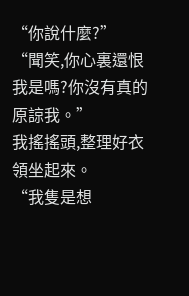“你說什麼?”
“聞笑,你心裏還恨我是嗎?你沒有真的原諒我。”
我搖搖頭,整理好衣領坐起來。
“我隻是想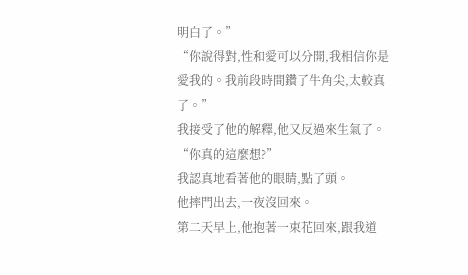明白了。”
“你說得對,性和愛可以分開,我相信你是愛我的。我前段時間鑽了牛角尖,太較真了。”
我接受了他的解釋,他又反過來生氣了。
“你真的這麼想?”
我認真地看著他的眼睛,點了頭。
他摔門出去,一夜沒回來。
第二天早上,他抱著一束花回來,跟我道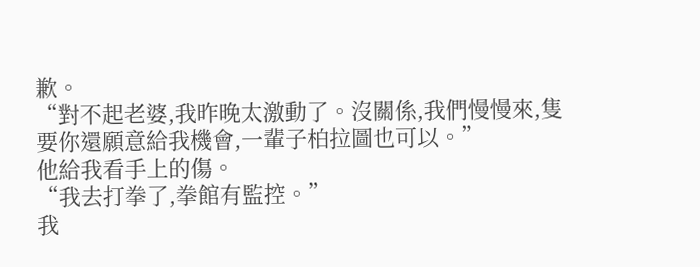歉。
“對不起老婆,我昨晚太激動了。沒關係,我們慢慢來,隻要你還願意給我機會,一輩子柏拉圖也可以。”
他給我看手上的傷。
“我去打拳了,拳館有監控。”
我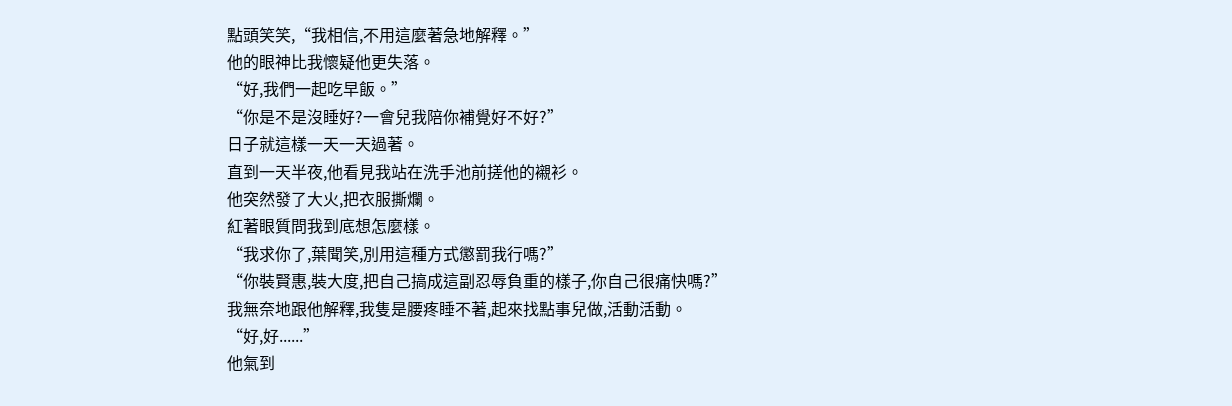點頭笑笑,“我相信,不用這麼著急地解釋。”
他的眼神比我懷疑他更失落。
“好,我們一起吃早飯。”
“你是不是沒睡好?一會兒我陪你補覺好不好?”
日子就這樣一天一天過著。
直到一天半夜,他看見我站在洗手池前搓他的襯衫。
他突然發了大火,把衣服撕爛。
紅著眼質問我到底想怎麼樣。
“我求你了,葉聞笑,別用這種方式懲罰我行嗎?”
“你裝賢惠,裝大度,把自己搞成這副忍辱負重的樣子,你自己很痛快嗎?”
我無奈地跟他解釋,我隻是腰疼睡不著,起來找點事兒做,活動活動。
“好,好......”
他氣到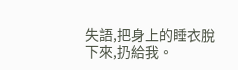失語,把身上的睡衣脫下來,扔給我。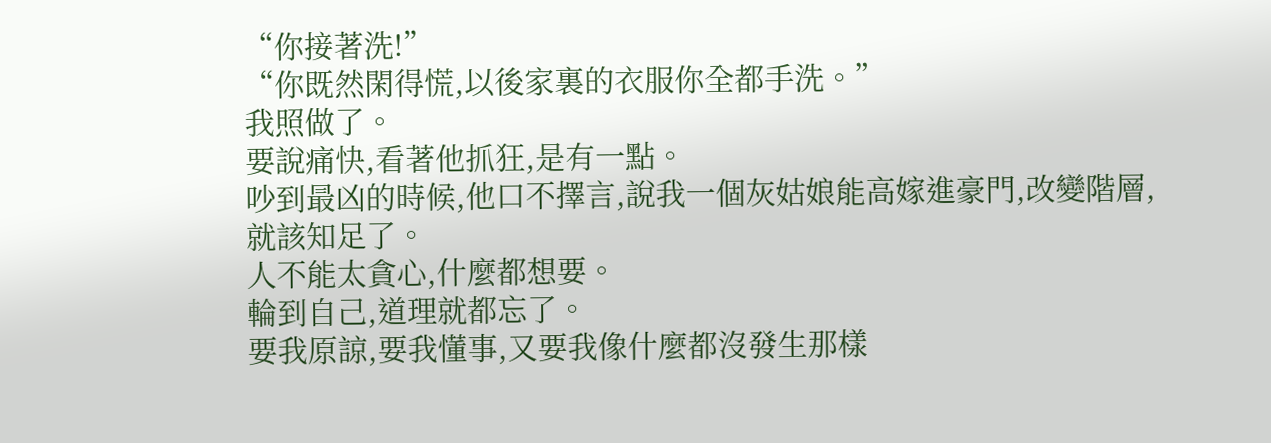“你接著洗!”
“你既然閑得慌,以後家裏的衣服你全都手洗。”
我照做了。
要說痛快,看著他抓狂,是有一點。
吵到最凶的時候,他口不擇言,說我一個灰姑娘能高嫁進豪門,改變階層,就該知足了。
人不能太貪心,什麼都想要。
輪到自己,道理就都忘了。
要我原諒,要我懂事,又要我像什麼都沒發生那樣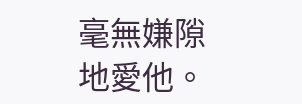毫無嫌隙地愛他。